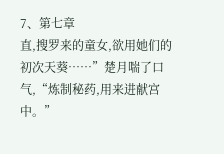7、第七章
直,搜罗来的童女,欲用她们的初次天葵……”楚月喘了口气,“炼制秘药,用来进献宫中。”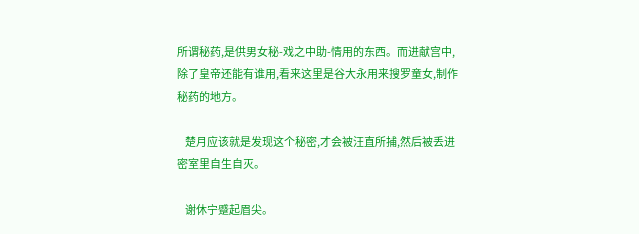所谓秘药,是供男女秘-戏之中助-情用的东西。而进献宫中,除了皇帝还能有谁用,看来这里是谷大永用来搜罗童女,制作秘药的地方。

    楚月应该就是发现这个秘密,才会被汪直所捕,然后被丢进密室里自生自灭。

    谢休宁蹙起眉尖。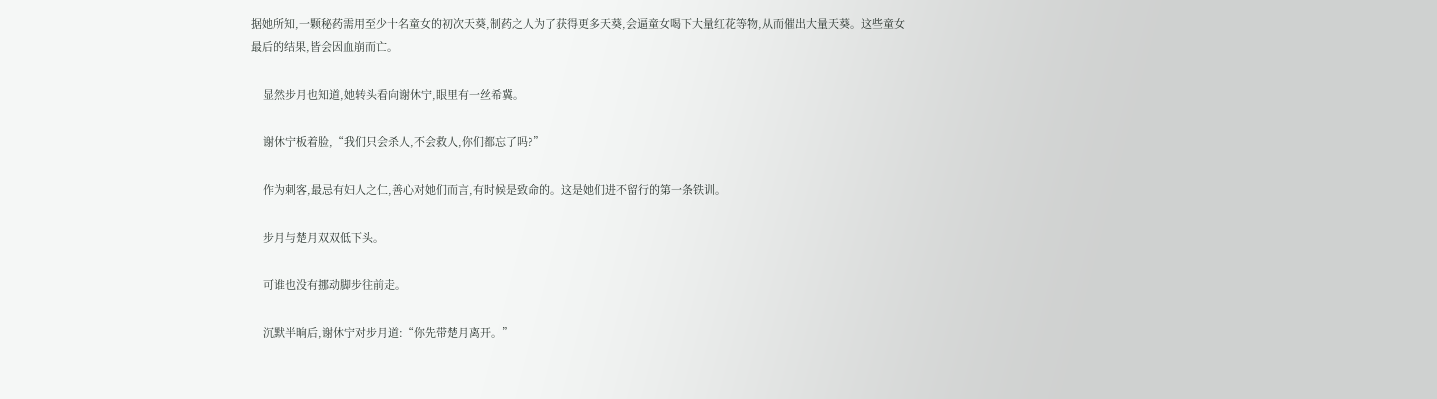据她所知,一颗秘药需用至少十名童女的初次天葵,制药之人为了获得更多天葵,会逼童女喝下大量红花等物,从而催出大量天葵。这些童女最后的结果,皆会因血崩而亡。

    显然步月也知道,她转头看向谢休宁,眼里有一丝希冀。

    谢休宁板着脸,“我们只会杀人,不会救人,你们都忘了吗?”

    作为刺客,最忌有妇人之仁,善心对她们而言,有时候是致命的。这是她们进不留行的第一条铁训。

    步月与楚月双双低下头。

    可谁也没有挪动脚步往前走。

    沉默半晌后,谢休宁对步月道:“你先带楚月离开。”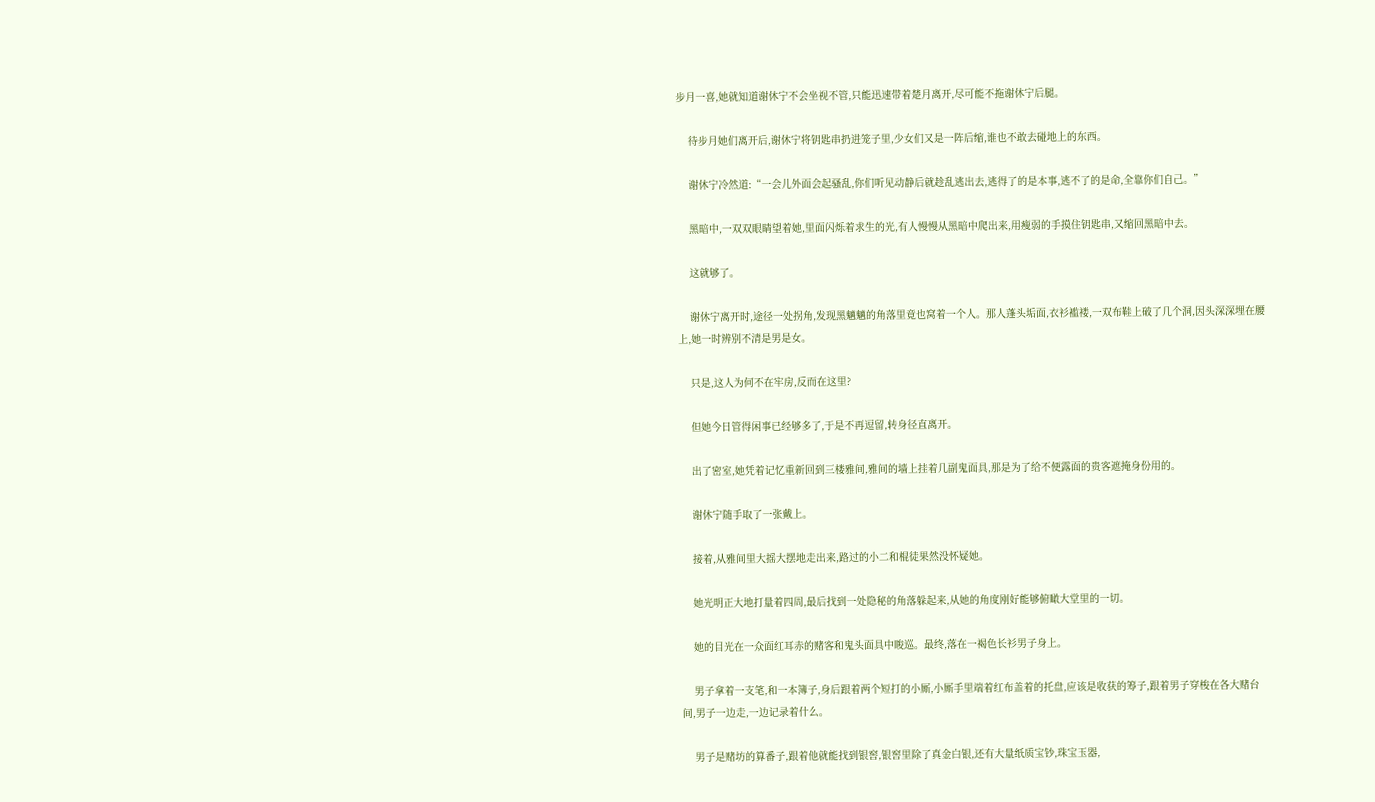步月一喜,她就知道谢休宁不会坐视不管,只能迅速带着楚月离开,尽可能不拖谢休宁后腿。

    待步月她们离开后,谢休宁将钥匙串扔进笼子里,少女们又是一阵后缩,谁也不敢去碰地上的东西。

    谢休宁冷然道:“一会儿外面会起骚乱,你们听见动静后就趁乱逃出去,逃得了的是本事,逃不了的是命,全靠你们自己。”

    黑暗中,一双双眼睛望着她,里面闪烁着求生的光,有人慢慢从黑暗中爬出来,用瘦弱的手摸住钥匙串,又缩回黑暗中去。

    这就够了。

    谢休宁离开时,途径一处拐角,发现黑魑魑的角落里竟也窝着一个人。那人蓬头垢面,衣衫褴褛,一双布鞋上破了几个洞,因头深深埋在腰上,她一时辨别不清是男是女。

    只是,这人为何不在牢房,反而在这里?

    但她今日管得闲事已经够多了,于是不再逗留,转身径直离开。

    出了密室,她凭着记忆重新回到三楼雅间,雅间的墙上挂着几副鬼面具,那是为了给不便露面的贵客遮掩身份用的。

    谢休宁随手取了一张戴上。

    接着,从雅间里大摇大摆地走出来,路过的小二和棍徒果然没怀疑她。

    她光明正大地打量着四周,最后找到一处隐秘的角落躲起来,从她的角度刚好能够俯瞰大堂里的一切。

    她的目光在一众面红耳赤的赌客和鬼头面具中睃巡。最终,落在一褐色长衫男子身上。

    男子拿着一支笔,和一本簿子,身后跟着两个短打的小厮,小厮手里端着红布盖着的托盘,应该是收获的筹子,跟着男子穿梭在各大赌台间,男子一边走,一边记录着什么。

    男子是赌坊的算番子,跟着他就能找到银窖,银窖里除了真金白银,还有大量纸质宝钞,珠宝玉器,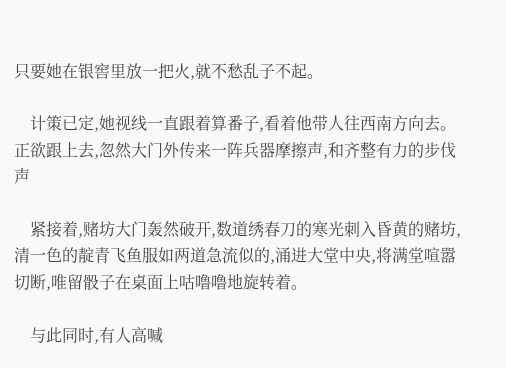只要她在银窖里放一把火,就不愁乱子不起。

    计策已定,她视线一直跟着算番子,看着他带人往西南方向去。正欲跟上去,忽然大门外传来一阵兵器摩擦声,和齐整有力的步伐声

    紧接着,赌坊大门轰然破开,数道绣春刀的寒光刺入昏黄的赌坊,清一色的靛青飞鱼服如两道急流似的,涌进大堂中央,将满堂喧嚣切断,唯留骰子在桌面上咕噜噜地旋转着。

    与此同时,有人高喊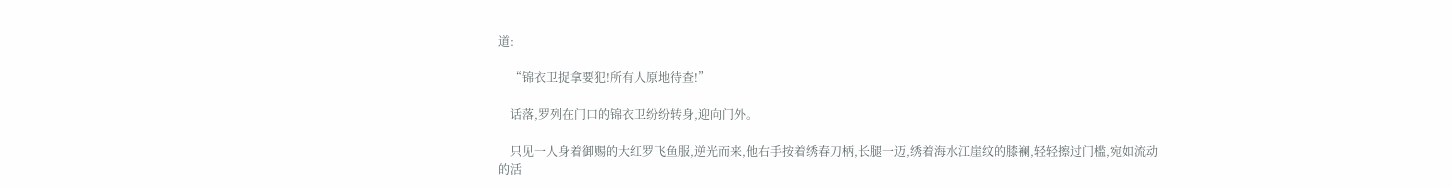道:

    “锦衣卫捉拿要犯!所有人原地待查!”

    话落,罗列在门口的锦衣卫纷纷转身,迎向门外。

    只见一人身着御赐的大红罗飞鱼服,逆光而来,他右手按着绣春刀柄,长腿一迈,绣着海水江崖纹的膝襕,轻轻擦过门槛,宛如流动的活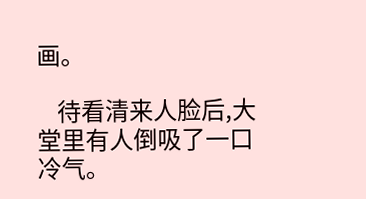画。

    待看清来人脸后,大堂里有人倒吸了一口冷气。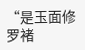“是玉面修罗褚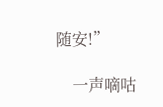随安!”

    一声嘀咕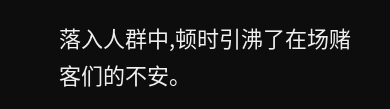落入人群中,顿时引沸了在场赌客们的不安。